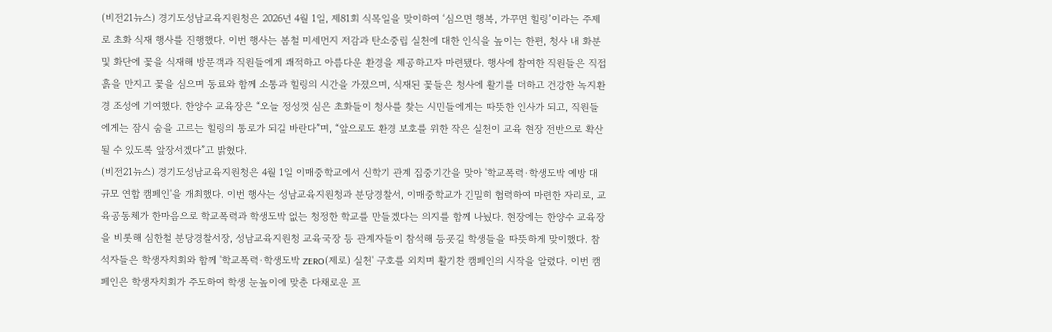(비전21뉴스) 경기도성남교육지원청은 2026년 4월 1일, 제81회 식목일을 맞이하여 ‘심으면 행복, 가꾸면 힐링’이라는 주제로 초화 식재 행사를 진행했다. 이번 행사는 봄철 미세먼지 저감과 탄소중립 실천에 대한 인식을 높이는 한편, 청사 내 화분 및 화단에 꽃을 식재해 방문객과 직원들에게 쾌적하고 아름다운 환경을 제공하고자 마련됐다. 행사에 참여한 직원들은 직접 흙을 만지고 꽃을 심으며 동료와 함께 소통과 힐링의 시간을 가졌으며, 식재된 꽃들은 청사에 활기를 더하고 건강한 녹지환경 조성에 기여했다. 한양수 교육장은 “오늘 정성껏 심은 초화들이 청사를 찾는 시민들에게는 따뜻한 인사가 되고, 직원들에게는 잠시 숨을 고르는 힐링의 통로가 되길 바란다”며, “앞으로도 환경 보호를 위한 작은 실천이 교육 현장 전반으로 확산될 수 있도록 앞장서겠다”고 밝혔다.
(비전21뉴스) 경기도성남교육지원청은 4월 1일 이매중학교에서 신학기 관계 집중기간을 맞아 '학교폭력·학생도박 예방 대규모 연합 캠페인'을 개최했다. 이번 행사는 성남교육지원청과 분당경찰서, 이매중학교가 긴밀히 협력하여 마련한 자리로, 교육공동체가 한마음으로 학교폭력과 학생도박 없는 청정한 학교를 만들겠다는 의지를 함께 나눴다. 현장에는 한양수 교육장을 비롯해 심한철 분당경찰서장, 성남교육지원청 교육국장 등 관계자들이 참석해 등굣길 학생들을 따뜻하게 맞이했다. 참석자들은 학생자치회와 함께 '학교폭력·학생도박 ZERO(제로) 실천' 구호를 외치며 활기찬 캠페인의 시작을 알렸다. 이번 캠페인은 학생자치회가 주도하여 학생 눈높이에 맞춘 다채로운 프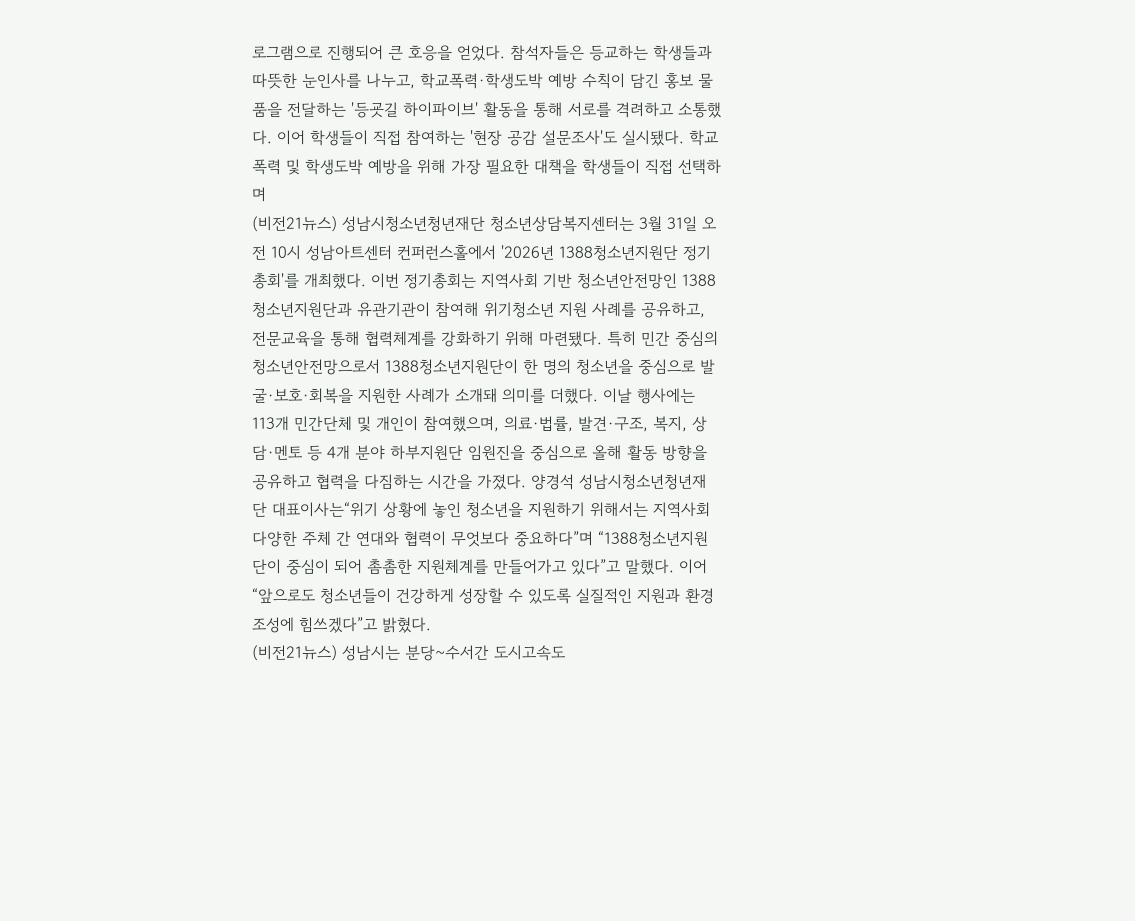로그램으로 진행되어 큰 호응을 얻었다. 참석자들은 등교하는 학생들과 따뜻한 눈인사를 나누고, 학교폭력·학생도박 예방 수칙이 담긴 홍보 물품을 전달하는 '등굣길 하이파이브' 활동을 통해 서로를 격려하고 소통했다. 이어 학생들이 직접 참여하는 '현장 공감 설문조사'도 실시됐다. 학교폭력 및 학생도박 예방을 위해 가장 필요한 대책을 학생들이 직접 선택하며
(비전21뉴스) 성남시청소년청년재단 청소년상담복지센터는 3월 31일 오전 10시 성남아트센터 컨퍼런스홀에서 '2026년 1388청소년지원단 정기총회'를 개최했다. 이번 정기총회는 지역사회 기반 청소년안전망인 1388청소년지원단과 유관기관이 참여해 위기청소년 지원 사례를 공유하고, 전문교육을 통해 협력체계를 강화하기 위해 마련됐다. 특히 민간 중심의 청소년안전망으로서 1388청소년지원단이 한 명의 청소년을 중심으로 발굴·보호·회복을 지원한 사례가 소개돼 의미를 더했다. 이날 행사에는 113개 민간단체 및 개인이 참여했으며, 의료·법률, 발견·구조, 복지, 상담·멘토 등 4개 분야 하부지원단 임원진을 중심으로 올해 활동 방향을 공유하고 협력을 다짐하는 시간을 가졌다. 양경석 성남시청소년청년재단 대표이사는“위기 상황에 놓인 청소년을 지원하기 위해서는 지역사회 다양한 주체 간 연대와 협력이 무엇보다 중요하다”며 “1388청소년지원단이 중심이 되어 촘촘한 지원체계를 만들어가고 있다”고 말했다. 이어“앞으로도 청소년들이 건강하게 성장할 수 있도록 실질적인 지원과 환경 조성에 힘쓰겠다”고 밝혔다.
(비전21뉴스) 성남시는 분당~수서간 도시고속도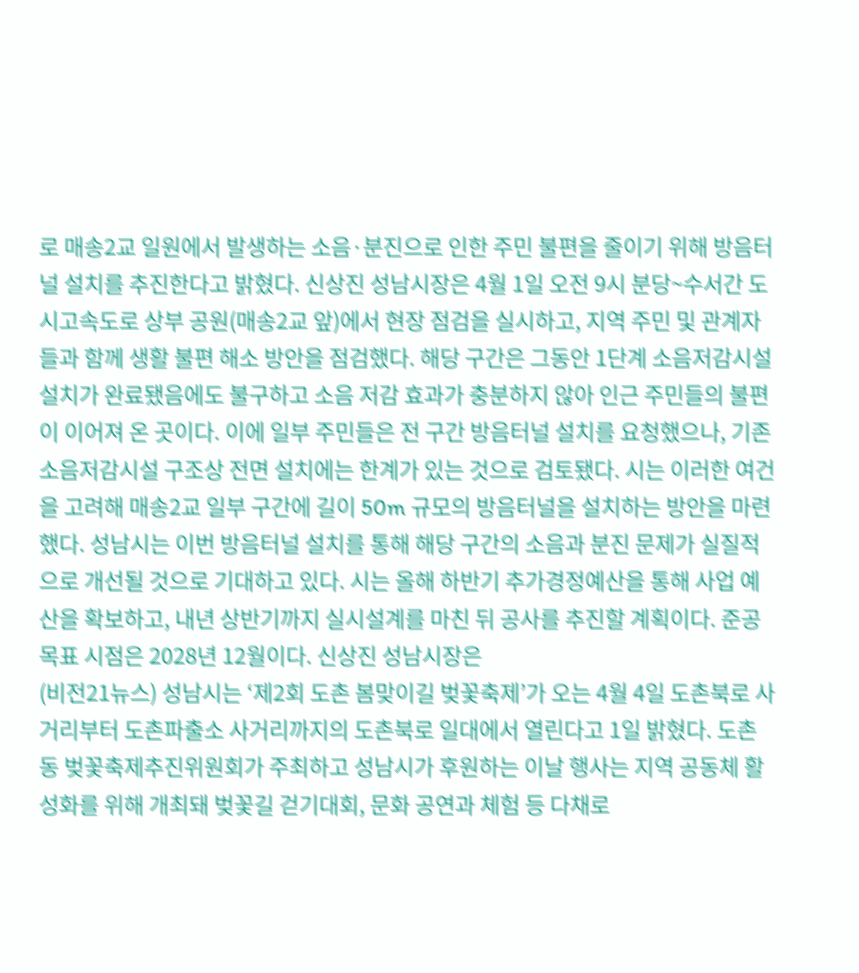로 매송2교 일원에서 발생하는 소음·분진으로 인한 주민 불편을 줄이기 위해 방음터널 설치를 추진한다고 밝혔다. 신상진 성남시장은 4월 1일 오전 9시 분당~수서간 도시고속도로 상부 공원(매송2교 앞)에서 현장 점검을 실시하고, 지역 주민 및 관계자들과 함께 생활 불편 해소 방안을 점검했다. 해당 구간은 그동안 1단계 소음저감시설 설치가 완료됐음에도 불구하고 소음 저감 효과가 충분하지 않아 인근 주민들의 불편이 이어져 온 곳이다. 이에 일부 주민들은 전 구간 방음터널 설치를 요청했으나, 기존 소음저감시설 구조상 전면 설치에는 한계가 있는 것으로 검토됐다. 시는 이러한 여건을 고려해 매송2교 일부 구간에 길이 50m 규모의 방음터널을 설치하는 방안을 마련했다. 성남시는 이번 방음터널 설치를 통해 해당 구간의 소음과 분진 문제가 실질적으로 개선될 것으로 기대하고 있다. 시는 올해 하반기 추가경정예산을 통해 사업 예산을 확보하고, 내년 상반기까지 실시설계를 마친 뒤 공사를 추진할 계획이다. 준공 목표 시점은 2028년 12월이다. 신상진 성남시장은
(비전21뉴스) 성남시는 ‘제2회 도촌 봄맞이길 벚꽃축제’가 오는 4월 4일 도촌북로 사거리부터 도촌파출소 사거리까지의 도촌북로 일대에서 열린다고 1일 밝혔다. 도촌동 벚꽃축제추진위원회가 주최하고 성남시가 후원하는 이날 행사는 지역 공동체 활성화를 위해 개최돼 벚꽃길 걷기대회, 문화 공연과 체험 등 다채로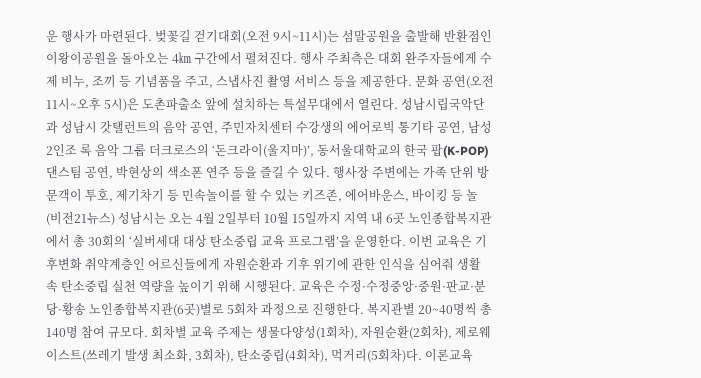운 행사가 마련된다. 벚꽃길 걷기대회(오전 9시~11시)는 섬말공원을 출발해 반환점인 이왕이공원을 돌아오는 4㎞ 구간에서 펼쳐진다. 행사 주최측은 대회 완주자들에게 수제 비누, 조끼 등 기념품을 주고, 스냅사진 촬영 서비스 등을 제공한다. 문화 공연(오전 11시~오후 5시)은 도촌파출소 앞에 설치하는 특설무대에서 열린다. 성남시립국악단과 성남시 갓탤런트의 음악 공연, 주민자치센터 수강생의 에어로빅 통기타 공연, 남성 2인조 록 음악 그룹 더크로스의 ‘돈크라이(울지마)’, 동서울대학교의 한국 팝(K-POP) 댄스팀 공연, 박현상의 색소폰 연주 등을 즐길 수 있다. 행사장 주변에는 가족 단위 방문객이 투호, 제기차기 등 민속놀이를 할 수 있는 키즈존, 에어바운스, 바이킹 등 놀
(비전21뉴스) 성남시는 오는 4월 2일부터 10월 15일까지 지역 내 6곳 노인종합복지관에서 총 30회의 ‘실버세대 대상 탄소중립 교육 프로그램’을 운영한다. 이번 교육은 기후변화 취약계층인 어르신들에게 자원순환과 기후 위기에 관한 인식을 심어줘 생활 속 탄소중립 실천 역량을 높이기 위해 시행된다. 교육은 수정·수정중앙·중원·판교·분당·황송 노인종합복지관(6곳)별로 5회차 과정으로 진행한다. 복지관별 20~40명씩 총 140명 참여 규모다. 회차별 교육 주제는 생물다양성(1회차), 자원순환(2회차), 제로웨이스트(쓰레기 발생 최소화, 3회차), 탄소중립(4회차), 먹거리(5회차)다. 이론교육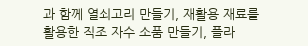과 함께 열쇠고리 만들기, 재활용 재료를 활용한 직조 자수 소품 만들기, 플라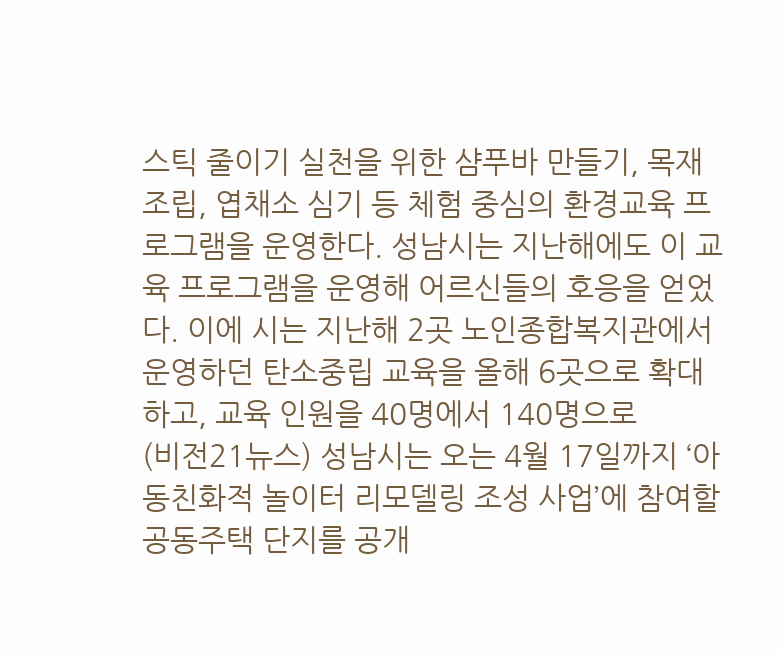스틱 줄이기 실천을 위한 샴푸바 만들기, 목재 조립, 엽채소 심기 등 체험 중심의 환경교육 프로그램을 운영한다. 성남시는 지난해에도 이 교육 프로그램을 운영해 어르신들의 호응을 얻었다. 이에 시는 지난해 2곳 노인종합복지관에서 운영하던 탄소중립 교육을 올해 6곳으로 확대하고, 교육 인원을 40명에서 140명으로
(비전21뉴스) 성남시는 오는 4월 17일까지 ‘아동친화적 놀이터 리모델링 조성 사업’에 참여할 공동주택 단지를 공개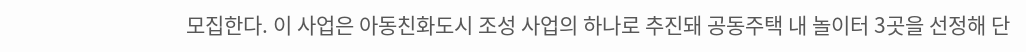모집한다. 이 사업은 아동친화도시 조성 사업의 하나로 추진돼 공동주택 내 놀이터 3곳을 선정해 단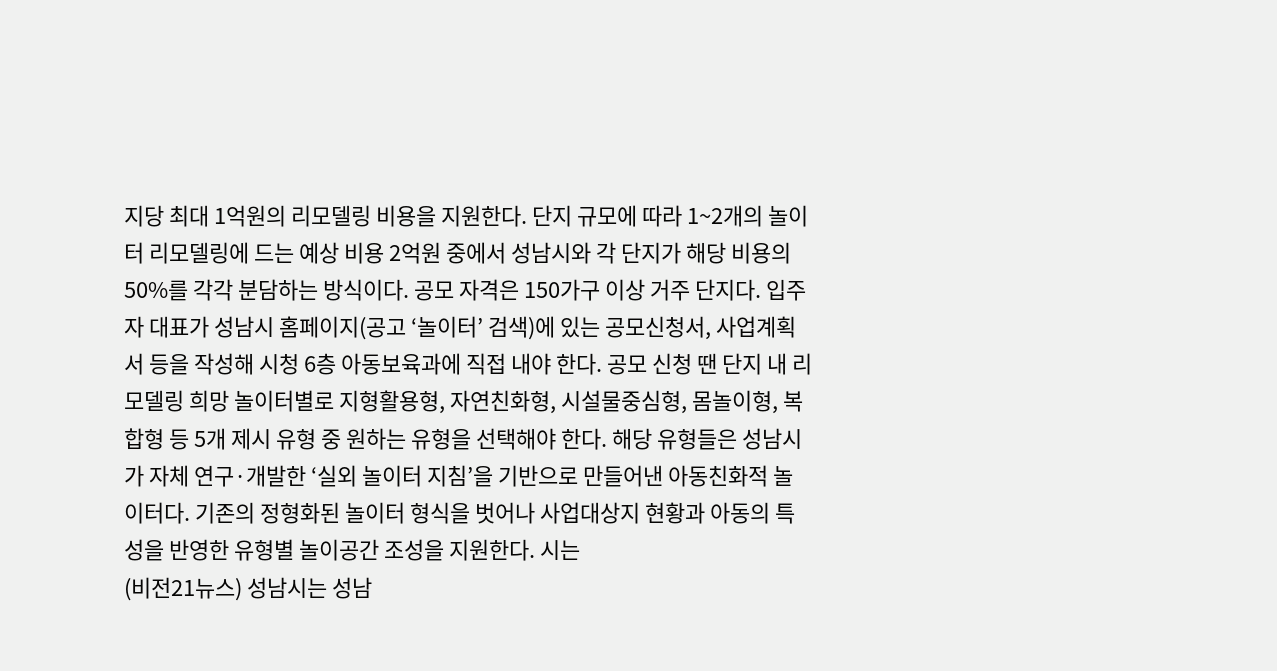지당 최대 1억원의 리모델링 비용을 지원한다. 단지 규모에 따라 1~2개의 놀이터 리모델링에 드는 예상 비용 2억원 중에서 성남시와 각 단지가 해당 비용의 50%를 각각 분담하는 방식이다. 공모 자격은 150가구 이상 거주 단지다. 입주자 대표가 성남시 홈페이지(공고 ‘놀이터’ 검색)에 있는 공모신청서, 사업계획서 등을 작성해 시청 6층 아동보육과에 직접 내야 한다. 공모 신청 땐 단지 내 리모델링 희망 놀이터별로 지형활용형, 자연친화형, 시설물중심형, 몸놀이형, 복합형 등 5개 제시 유형 중 원하는 유형을 선택해야 한다. 해당 유형들은 성남시가 자체 연구·개발한 ‘실외 놀이터 지침’을 기반으로 만들어낸 아동친화적 놀이터다. 기존의 정형화된 놀이터 형식을 벗어나 사업대상지 현황과 아동의 특성을 반영한 유형별 놀이공간 조성을 지원한다. 시는
(비전21뉴스) 성남시는 성남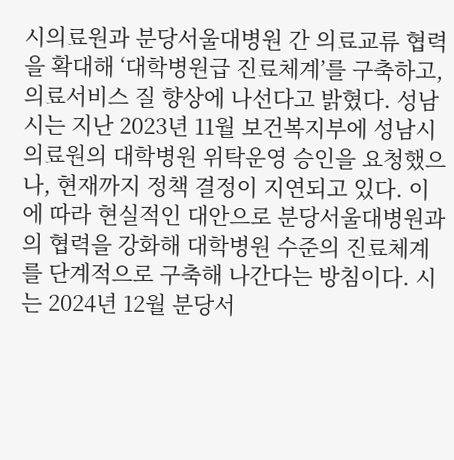시의료원과 분당서울대병원 간 의료교류 협력을 확대해 ‘대학병원급 진료체계’를 구축하고, 의료서비스 질 향상에 나선다고 밝혔다. 성남시는 지난 2023년 11월 보건복지부에 성남시의료원의 대학병원 위탁운영 승인을 요청했으나, 현재까지 정책 결정이 지연되고 있다. 이에 따라 현실적인 대안으로 분당서울대병원과의 협력을 강화해 대학병원 수준의 진료체계를 단계적으로 구축해 나간다는 방침이다. 시는 2024년 12월 분당서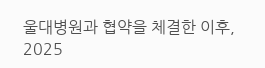울대병원과 협약을 체결한 이후, 2025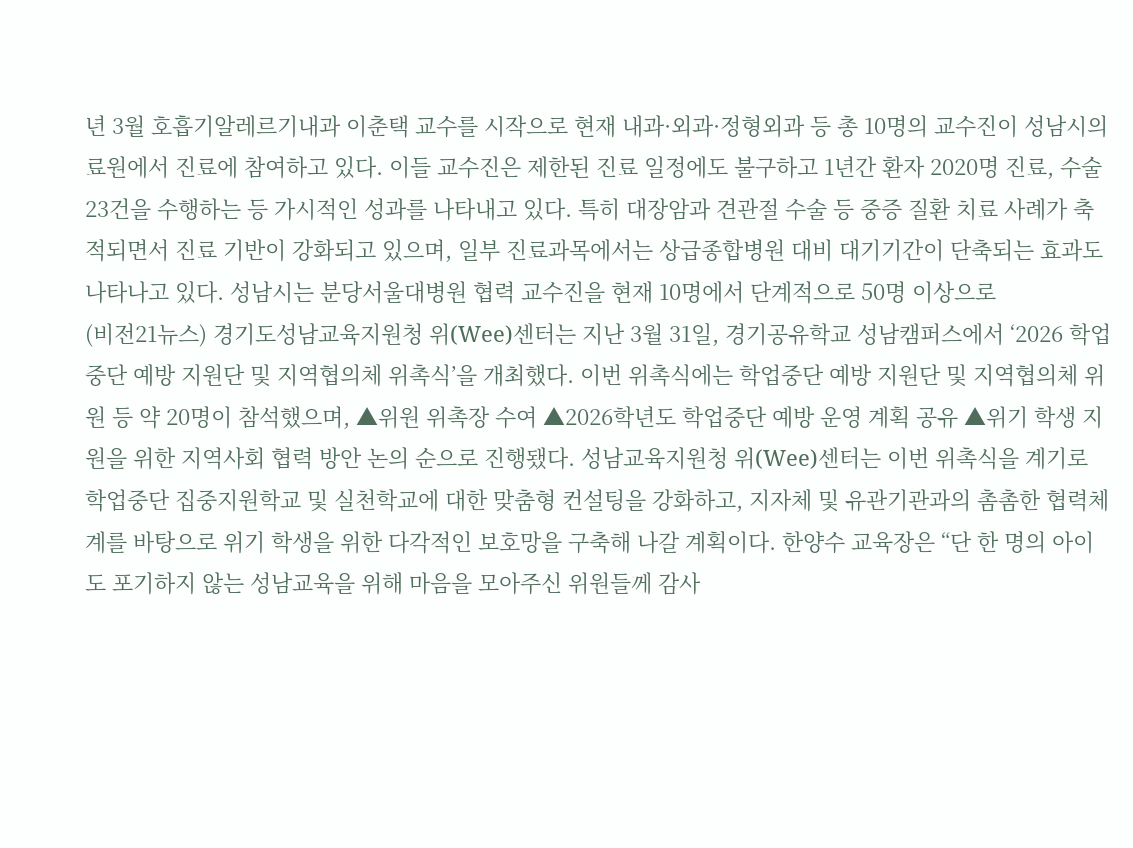년 3월 호흡기알레르기내과 이춘택 교수를 시작으로 현재 내과·외과·정형외과 등 총 10명의 교수진이 성남시의료원에서 진료에 참여하고 있다. 이들 교수진은 제한된 진료 일정에도 불구하고 1년간 환자 2020명 진료, 수술 23건을 수행하는 등 가시적인 성과를 나타내고 있다. 특히 대장암과 견관절 수술 등 중증 질환 치료 사례가 축적되면서 진료 기반이 강화되고 있으며, 일부 진료과목에서는 상급종합병원 대비 대기기간이 단축되는 효과도 나타나고 있다. 성남시는 분당서울대병원 협력 교수진을 현재 10명에서 단계적으로 50명 이상으로
(비전21뉴스) 경기도성남교육지원청 위(Wee)센터는 지난 3월 31일, 경기공유학교 성남캠퍼스에서 ‘2026 학업중단 예방 지원단 및 지역협의체 위촉식’을 개최했다. 이번 위촉식에는 학업중단 예방 지원단 및 지역협의체 위원 등 약 20명이 참석했으며, ▲위원 위촉장 수여 ▲2026학년도 학업중단 예방 운영 계획 공유 ▲위기 학생 지원을 위한 지역사회 협력 방안 논의 순으로 진행됐다. 성남교육지원청 위(Wee)센터는 이번 위촉식을 계기로 학업중단 집중지원학교 및 실천학교에 대한 맞춤형 컨설팅을 강화하고, 지자체 및 유관기관과의 촘촘한 협력체계를 바탕으로 위기 학생을 위한 다각적인 보호망을 구축해 나갈 계획이다. 한양수 교육장은 “단 한 명의 아이도 포기하지 않는 성남교육을 위해 마음을 모아주신 위원들께 감사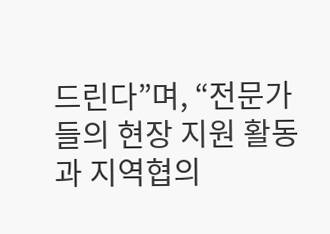드린다”며, “전문가들의 현장 지원 활동과 지역협의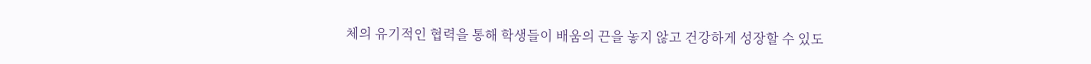체의 유기적인 협력을 통해 학생들이 배움의 끈을 놓지 않고 건강하게 성장할 수 있도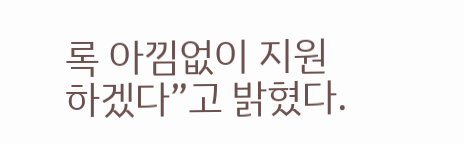록 아낌없이 지원하겠다”고 밝혔다.